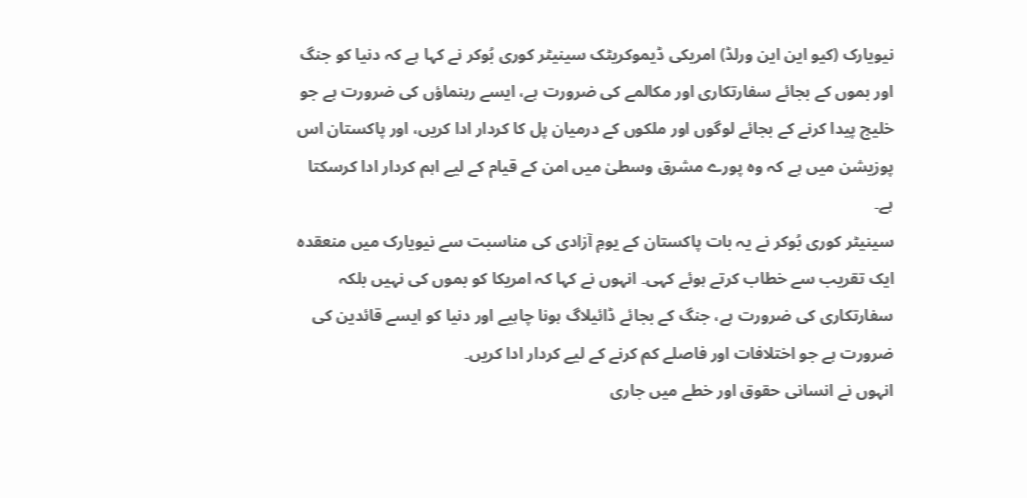نیویارک (کیو این این ورلڈ) امریکی ڈیموکریٹک سینیٹر کوری بُوکر نے کہا ہے کہ دنیا کو جنگ اور بموں کے بجائے سفارتکاری اور مکالمے کی ضرورت ہے، ایسے رہنماؤں کی ضرورت ہے جو خلیج پیدا کرنے کے بجائے لوگوں اور ملکوں کے درمیان پل کا کردار ادا کریں، اور پاکستان اس پوزیشن میں ہے کہ وہ پورے مشرق وسطیٰ میں امن کے قیام کے لیے اہم کردار ادا کرسکتا ہے۔
سینیٹر کوری بُوکر نے یہ بات پاکستان کے یومِ آزادی کی مناسبت سے نیویارک میں منعقدہ ایک تقریب سے خطاب کرتے ہوئے کہی۔ انہوں نے کہا کہ امریکا کو بموں کی نہیں بلکہ سفارتکاری کی ضرورت ہے، جنگ کے بجائے ڈائیلاگ ہونا چاہیے اور دنیا کو ایسے قائدین کی ضرورت ہے جو اختلافات اور فاصلے کم کرنے کے لیے کردار ادا کریں۔
انہوں نے انسانی حقوق اور خطے میں جاری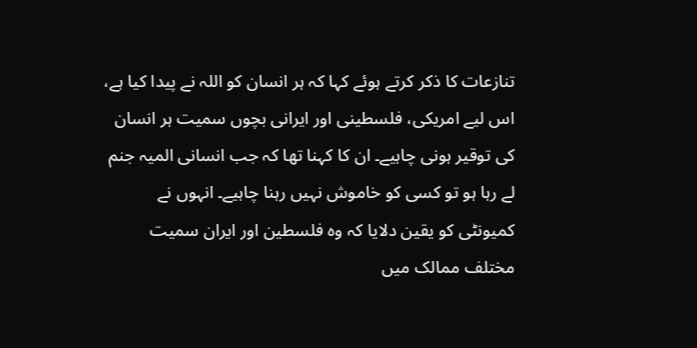تنازعات کا ذکر کرتے ہوئے کہا کہ ہر انسان کو اللہ نے پیدا کیا ہے، اس لیے امریکی، فلسطینی اور ایرانی بچوں سمیت ہر انسان کی توقیر ہونی چاہیے۔ ان کا کہنا تھا کہ جب انسانی المیہ جنم لے رہا ہو تو کسی کو خاموش نہیں رہنا چاہیے۔ انہوں نے کمیونٹی کو یقین دلایا کہ وہ فلسطین اور ایران سمیت مختلف ممالک میں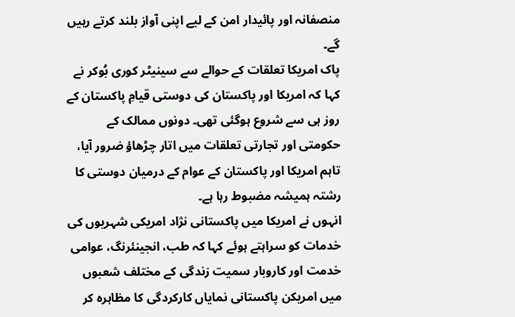منصفانہ اور پائیدار امن کے لیے اپنی آواز بلند کرتے رہیں گے۔
پاک امریکا تعلقات کے حوالے سے سینیٹر کوری بُوکر نے کہا کہ امریکا اور پاکستان کی دوستی قیامِ پاکستان کے روز ہی سے شروع ہوگئی تھی۔ دونوں ممالک کے حکومتی اور تجارتی تعلقات میں اتار چڑھاؤ ضرور آیا، تاہم امریکا اور پاکستان کے عوام کے درمیان دوستی کا رشتہ ہمیشہ مضبوط رہا ہے۔
انہوں نے امریکا میں پاکستانی نژاد امریکی شہریوں کی خدمات کو سراہتے ہوئے کہا کہ طب، انجینئرنگ، عوامی خدمت اور کاروبار سمیت زندگی کے مختلف شعبوں میں امریکن پاکستانی نمایاں کارکردگی کا مظاہرہ کر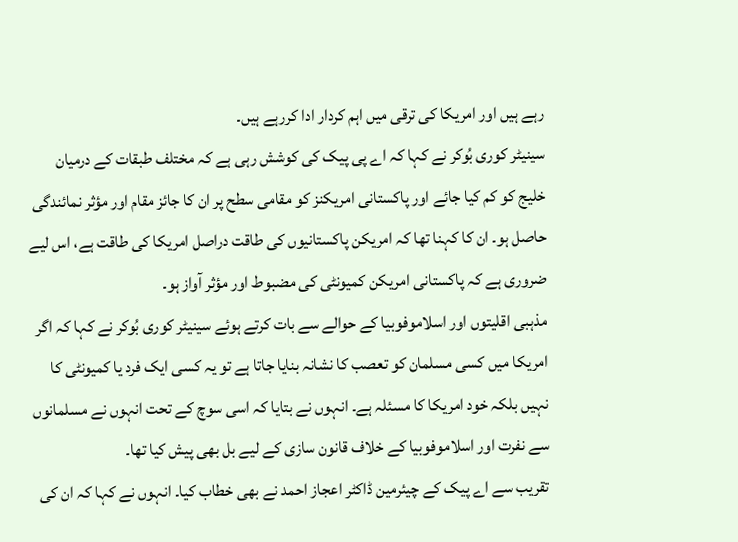رہے ہیں اور امریکا کی ترقی میں اہم کردار ادا کررہے ہیں۔
سینیٹر کوری بُوکر نے کہا کہ اے پی پیک کی کوشش رہی ہے کہ مختلف طبقات کے درمیان خلیج کو کم کیا جائے اور پاکستانی امریکنز کو مقامی سطح پر ان کا جائز مقام اور مؤثر نمائندگی حاصل ہو۔ ان کا کہنا تھا کہ امریکن پاکستانیوں کی طاقت دراصل امریکا کی طاقت ہے، اس لیے ضروری ہے کہ پاکستانی امریکن کمیونٹی کی مضبوط اور مؤثر آواز ہو۔
مذہبی اقلیتوں اور اسلاموفوبیا کے حوالے سے بات کرتے ہوئے سینیٹر کوری بُوکر نے کہا کہ اگر امریکا میں کسی مسلمان کو تعصب کا نشانہ بنایا جاتا ہے تو یہ کسی ایک فرد یا کمیونٹی کا نہیں بلکہ خود امریکا کا مسئلہ ہے۔ انہوں نے بتایا کہ اسی سوچ کے تحت انہوں نے مسلمانوں سے نفرت اور اسلاموفوبیا کے خلاف قانون سازی کے لیے بل بھی پیش کیا تھا۔
تقریب سے اے پیک کے چیئرمین ڈاکٹر اعجاز احمد نے بھی خطاب کیا۔ انہوں نے کہا کہ ان کی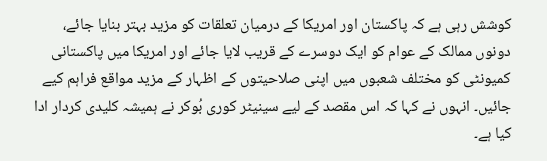کوشش رہی ہے کہ پاکستان اور امریکا کے درمیان تعلقات کو مزید بہتر بنایا جائے، دونوں ممالک کے عوام کو ایک دوسرے کے قریب لایا جائے اور امریکا میں پاکستانی کمیونٹی کو مختلف شعبوں میں اپنی صلاحیتوں کے اظہار کے مزید مواقع فراہم کیے جائیں۔ انہوں نے کہا کہ اس مقصد کے لیے سینیٹر کوری بُوکر نے ہمیشہ کلیدی کردار ادا کیا ہے۔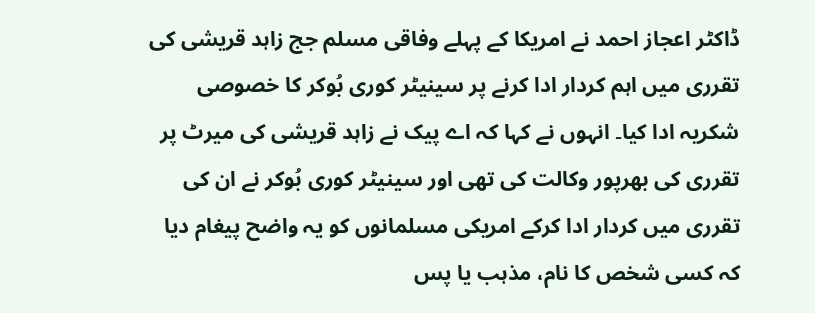ڈاکٹر اعجاز احمد نے امریکا کے پہلے وفاقی مسلم جج زاہد قریشی کی تقرری میں اہم کردار ادا کرنے پر سینیٹر کوری بُوکر کا خصوصی شکریہ ادا کیا۔ انہوں نے کہا کہ اے پیک نے زاہد قریشی کی میرٹ پر تقرری کی بھرپور وکالت کی تھی اور سینیٹر کوری بُوکر نے ان کی تقرری میں کردار ادا کرکے امریکی مسلمانوں کو یہ واضح پیغام دیا کہ کسی شخص کا نام، مذہب یا پس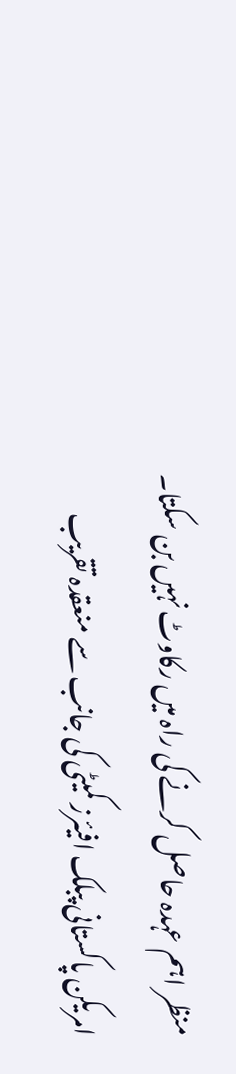منظر اہم عہدہ حاصل کرنے کی راہ میں رکاوٹ نہیں بن سکتا۔
امریکن پاکستانی پبلک افیئرز کمیٹی کی جانب سے منعقدہ تقریب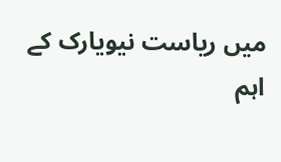میں ریاست نیویارک کے اہم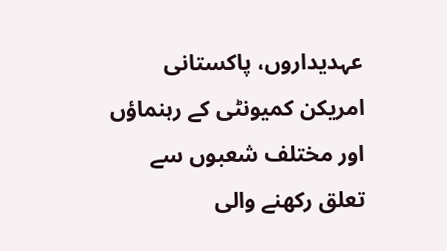عہدیداروں، پاکستانی امریکن کمیونٹی کے رہنماؤں اور مختلف شعبوں سے تعلق رکھنے والی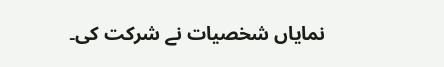نمایاں شخصیات نے شرکت کی۔